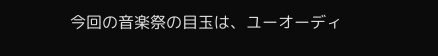今回の音楽祭の目玉は、ユーオーディ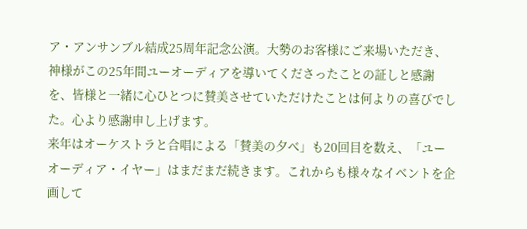ア・アンサンブル結成25周年記念公演。大勢のお客様にご来場いただき、神様がこの25年間ユーオーディアを導いてくださったことの証しと感謝を、皆様と一緒に心ひとつに賛美させていただけたことは何よりの喜びでした。心より感謝申し上げます。
来年はオーケストラと合唱による「賛美の夕べ」も20回目を数え、「ユーオーディア・イヤー」はまだまだ続きます。これからも様々なイベントを企画して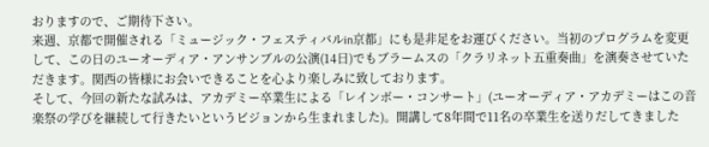おりますので、ご期待下さい。
来週、京都で開催される「ミュージック・フェスティバルin京都」にも是非足をお運びください。当初のプログラムを変更して、この日のユーオーディア・アンサンブルの公演(14日)でもブラームスの「クラリネット五重奏曲」を演奏させていただきます。関西の皆様にお会いできることを心より楽しみに致しております。
そして、今回の新たな試みは、アカデミー卒業生による「レインボー・コンサート」(ユーオーディア・アカデミーはこの音楽祭の学びを継続して行きたいというビジョンから生まれました)。開講して8年間で11名の卒業生を送りだしてきました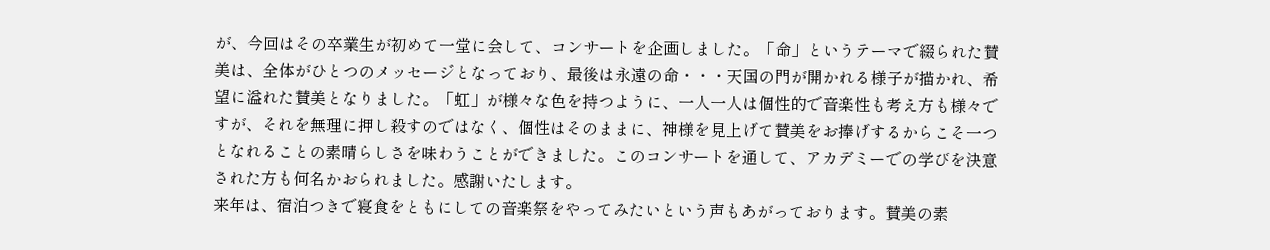が、今回はその卒業生が初めて一堂に会して、コンサートを企画しました。「命」というテーマで綴られた賛美は、全体がひとつのメッセージとなっており、最後は永遠の命・・・天国の門が開かれる様子が描かれ、希望に溢れた賛美となりました。「虹」が様々な色を持つように、一人一人は個性的で音楽性も考え方も様々ですが、それを無理に押し殺すのではなく、個性はそのままに、神様を見上げて賛美をお捧げするからこそ一つとなれることの素晴らしさを味わうことができました。このコンサートを通して、アカデミーでの学びを決意された方も何名かおられました。感謝いたします。
来年は、宿泊つきで寝食をともにしての音楽祭をやってみたいという声もあがっております。賛美の素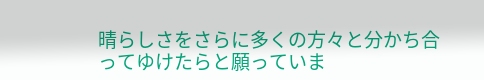晴らしさをさらに多くの方々と分かち合ってゆけたらと願っていま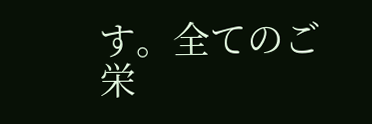す。全てのご栄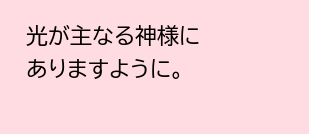光が主なる神様にありますように。